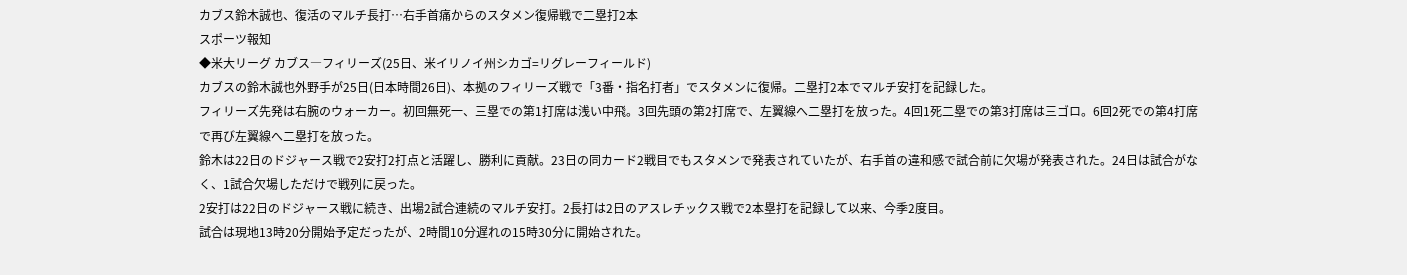カブス鈴木誠也、復活のマルチ長打…右手首痛からのスタメン復帰戦で二塁打2本
スポーツ報知
◆米大リーグ カブス―フィリーズ(25日、米イリノイ州シカゴ=リグレーフィールド)
カブスの鈴木誠也外野手が25日(日本時間26日)、本拠のフィリーズ戦で「3番・指名打者」でスタメンに復帰。二塁打2本でマルチ安打を記録した。
フィリーズ先発は右腕のウォーカー。初回無死一、三塁での第1打席は浅い中飛。3回先頭の第2打席で、左翼線へ二塁打を放った。4回1死二塁での第3打席は三ゴロ。6回2死での第4打席で再び左翼線へ二塁打を放った。
鈴木は22日のドジャース戦で2安打2打点と活躍し、勝利に貢献。23日の同カード2戦目でもスタメンで発表されていたが、右手首の違和感で試合前に欠場が発表された。24日は試合がなく、1試合欠場しただけで戦列に戻った。
2安打は22日のドジャース戦に続き、出場2試合連続のマルチ安打。2長打は2日のアスレチックス戦で2本塁打を記録して以来、今季2度目。
試合は現地13時20分開始予定だったが、2時間10分遅れの15時30分に開始された。